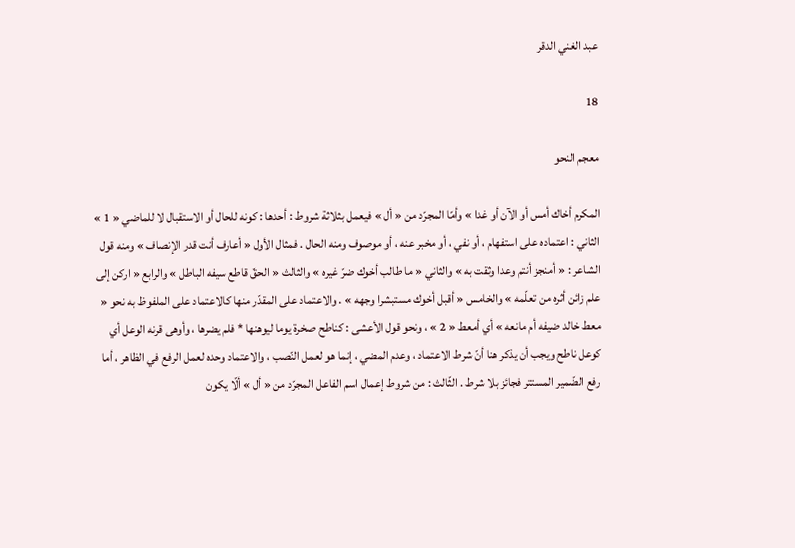عبد الغني الدقر

18

معجم النحو

المكرم أخاك أمس أو الآن أو غدا » وأمّا المجرّد من « أل » فيعمل بثلاثة شروط : أحدها : كونه للحال أو الاستقبال لا للماضي « 1 » الثاني : اعتماده على استفهام ، أو نفي ، أو مخبر عنه ، أو موصوف ومنه الحال . فمثال الأول « أعارف أنت قدر الإنصاف » ومنه قول الشاعر : « أمنجز أنتم وعدا وثقت به » والثاني « ما طالب أخوك ضرّ غيره » والثالث « الحقّ قاطع سيفه الباطل » والرابع « اركن إلى علم زائن أثره من تعلّمه » والخامس « أقبل أخوك مستبشرا وجهه » . والاعتماد على المقدّر منها كالاعتماد على الملفوظ به نحو « معط خالد ضيفه أم مانعه » أي أمعط « 2 » ، ونحو قول الأعشى : كناطح صخرة يوما ليوهنها * فلم يضرها ، وأوهى قرنه الوعل أي كوعل ناطح ويجب أن يذكر هنا أنّ شرط الاعتماد ، وعدم المضي ، إنما هو لعمل النّصب ، والاعتماد وحده لعمل الرفع في الظاهر ، أما رفع الضّمير المستتر فجائز بلا شرط . الثّالث : من شروط إعمال اسم الفاعل المجرّد من « أل » ألّا يكون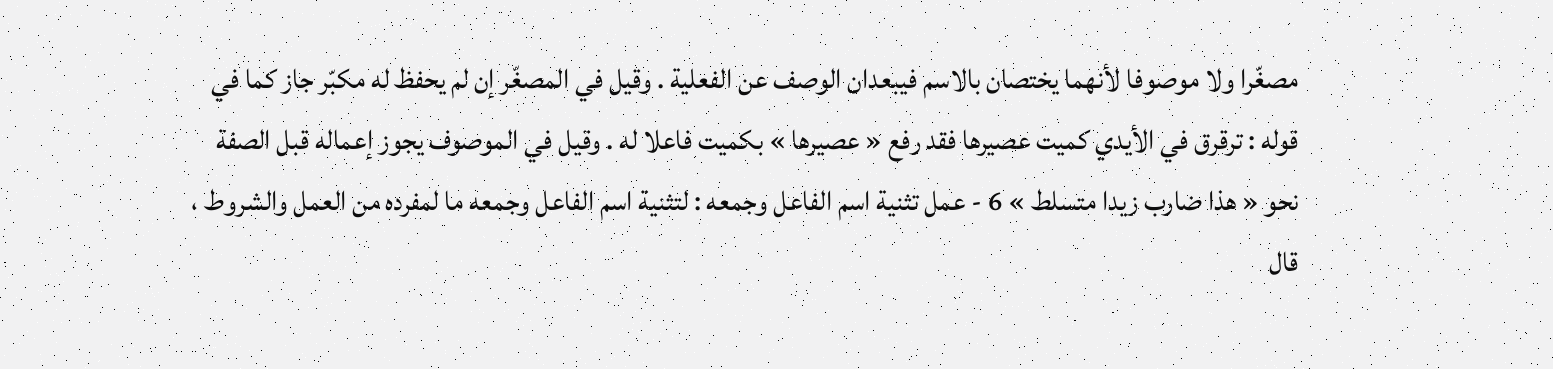مصغّرا ولا موصوفا لأنهما يختصان بالاسم فيبعدان الوصف عن الفعلية . وقيل في المصغّر إن لم يحفظ له مكبّر جاز كما في قوله : ترقرق في الأيدي كميت عصيرها فقد رفع « عصيرها » بكميت فاعلا له . وقيل في الموصوف يجوز إعماله قبل الصفة نحو « هذا ضارب زيدا متسلط » 6 - عمل تثنية اسم الفاعل وجمعه : لتثنية اسم الفاعل وجمعه ما لمفرده من العمل والشروط ، قال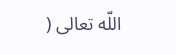اللّه تعالى (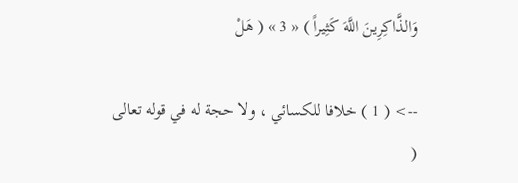وَالذَّاكِرِينَ اللَّهَ كَثِيراً ) « 3 » ( هَلْ

--> ( 1 ) خلافا للكسائي ، ولا حجة له في قوله تعالى (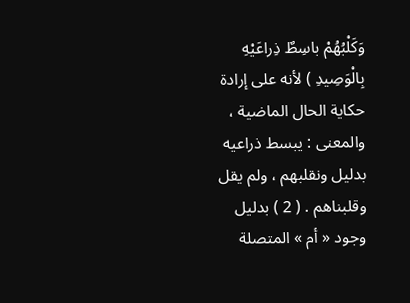وَكَلْبُهُمْ باسِطٌ ذِراعَيْهِ بِالْوَصِيدِ ) لأنه على إرادة حكاية الحال الماضية ، والمعنى : يبسط ذراعيه بدليل ونقلبهم ، ولم يقل وقلبناهم . ( 2 ) بدليل وجود « أم » المتصلة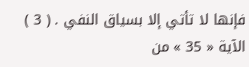فإنها لا تأتي إلا بسياق النفي . ( 3 ) الآية « 35 » من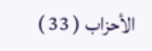الأحزاب ( 33 )